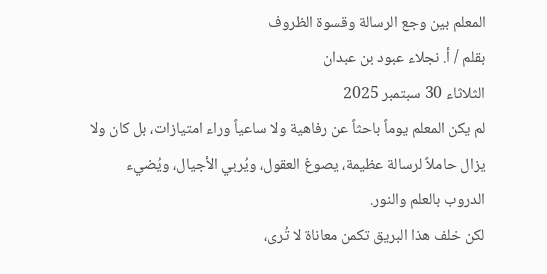المعلم بين وجع الرسالة وقسوة الظروف
بقلم / أ. نجلاء عبود بن عبدان
الثلاثاء 30 سبتمبر 2025
لم يكن المعلم يوماً باحثاً عن رفاهية ولا ساعياً وراء امتيازات، بل كان ولا يزال حاملاً لرسالة عظيمة، يصوغ العقول، ويُربي الأجيال، ويُضيء الدروب بالعلم والنور.
لكن خلف هذا البريق تكمن معاناة لا تُرى،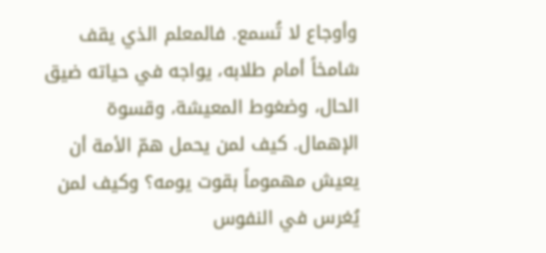وأوجاع لا تُسمع. فالمعلم الذي يقف شامخاً أمام طلابه، يواجه في حياته ضيق الحال، وضغوط المعيشة، وقسوة الإهمال. كيف لمن يحمل همّ الأمة أن يعيش مهموماً بقوت يومه؟ وكيف لمن يُغرس في النفوس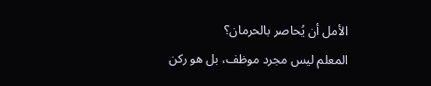الأمل أن يُحاصر بالحرمان؟
المعلم ليس مجرد موظف، بل هو ركن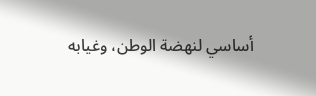أساسي لنهضة الوطن، وغيابه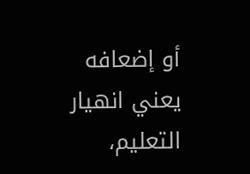أو إضعافه يعني انهيار التعليم،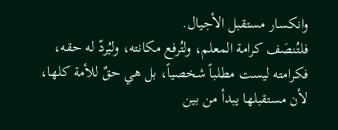وانكسار مستقبل الأجيال.
فلتُنصَف كرامة المعلم، ولتُرفع مكانته، وليُردّ له حقه، فكرامته ليست مطلباً شخصياً، بل هي حقٌ للأمة كلها، لأن مستقبلها يبدأ من بين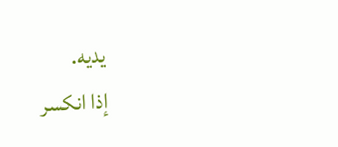يديه.
إذا انكسر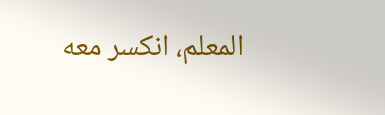المعلم، انكسر معه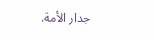جدار الأمة.